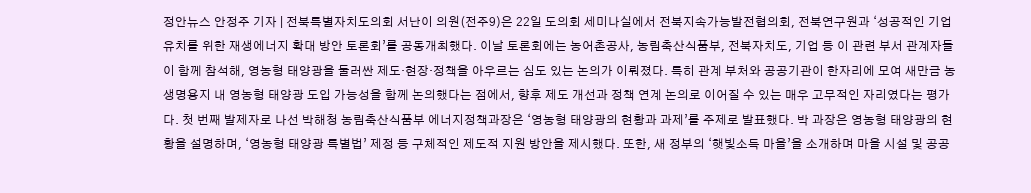정안뉴스 안정주 기자 | 전북특별자치도의회 서난이 의원(전주9)은 22일 도의회 세미나실에서 전북지속가능발전협의회, 전북연구원과 ‘성공적인 기업 유치를 위한 재생에너지 확대 방안 토론회’를 공동개최했다. 이날 토론회에는 농어촌공사, 농림축산식품부, 전북자치도, 기업 등 이 관련 부서 관계자들이 함께 참석해, 영농형 태양광을 둘러싼 제도·현장·정책을 아우르는 심도 있는 논의가 이뤄졌다. 특히 관계 부처와 공공기관이 한자리에 모여 새만금 농생명용지 내 영농형 태양광 도입 가능성을 함께 논의했다는 점에서, 향후 제도 개선과 정책 연계 논의로 이어질 수 있는 매우 고무적인 자리였다는 평가다. 첫 번째 발제자로 나선 박해청 농림축산식품부 에너지정책과장은 ‘영농형 태양광의 현황과 과제’를 주제로 발표했다. 박 과장은 영농형 태양광의 현황을 설명하며, ‘영농형 태양광 특별법’ 제정 등 구체적인 제도적 지원 방안을 제시했다. 또한, 새 정부의 ‘햇빛소득 마을’을 소개하며 마을 시설 및 공공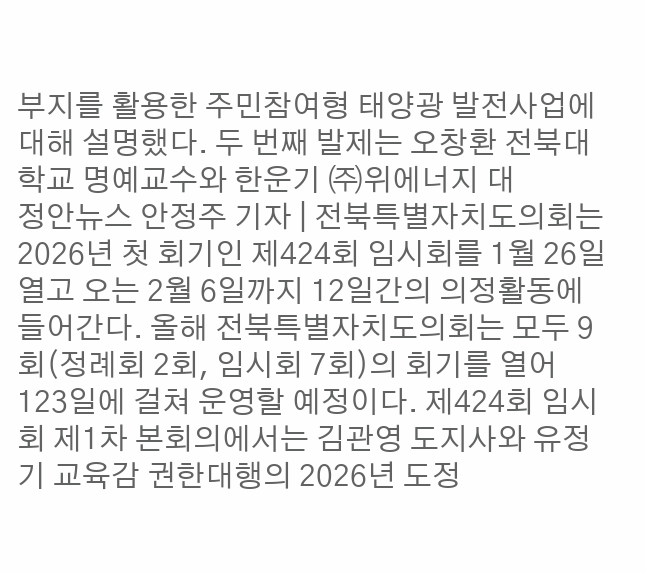부지를 활용한 주민참여형 태양광 발전사업에 대해 설명했다. 두 번째 발제는 오창환 전북대학교 명예교수와 한운기 ㈜위에너지 대
정안뉴스 안정주 기자 | 전북특별자치도의회는 2026년 첫 회기인 제424회 임시회를 1월 26일 열고 오는 2월 6일까지 12일간의 의정활동에 들어간다. 올해 전북특별자치도의회는 모두 9회(정례회 2회, 임시회 7회)의 회기를 열어 123일에 걸쳐 운영할 예정이다. 제424회 임시회 제1차 본회의에서는 김관영 도지사와 유정기 교육감 권한대행의 2026년 도정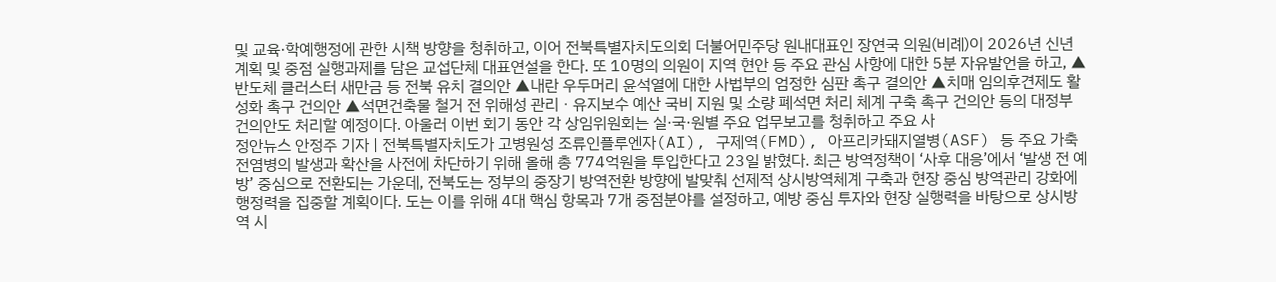및 교육·학예행정에 관한 시책 방향을 청취하고, 이어 전북특별자치도의회 더불어민주당 원내대표인 장연국 의원(비례)이 2026년 신년 계획 및 중점 실행과제를 담은 교섭단체 대표연설을 한다. 또 10명의 의원이 지역 현안 등 주요 관심 사항에 대한 5분 자유발언을 하고, ▲반도체 클러스터 새만금 등 전북 유치 결의안 ▲내란 우두머리 윤석열에 대한 사법부의 엄정한 심판 촉구 결의안 ▲치매 임의후견제도 활성화 촉구 건의안 ▲석면건축물 철거 전 위해성 관리ㆍ유지보수 예산 국비 지원 및 소량 폐석면 처리 체계 구축 촉구 건의안 등의 대정부 건의안도 처리할 예정이다. 아울러 이번 회기 동안 각 상임위원회는 실·국·원별 주요 업무보고를 청취하고 주요 사
정안뉴스 안정주 기자 | 전북특별자치도가 고병원성 조류인플루엔자(AI), 구제역(FMD), 아프리카돼지열병(ASF) 등 주요 가축전염병의 발생과 확산을 사전에 차단하기 위해 올해 총 774억원을 투입한다고 23일 밝혔다. 최근 방역정책이 ‘사후 대응’에서 ‘발생 전 예방’ 중심으로 전환되는 가운데, 전북도는 정부의 중장기 방역전환 방향에 발맞춰 선제적 상시방역체계 구축과 현장 중심 방역관리 강화에 행정력을 집중할 계획이다. 도는 이를 위해 4대 핵심 항목과 7개 중점분야를 설정하고, 예방 중심 투자와 현장 실행력을 바탕으로 상시방역 시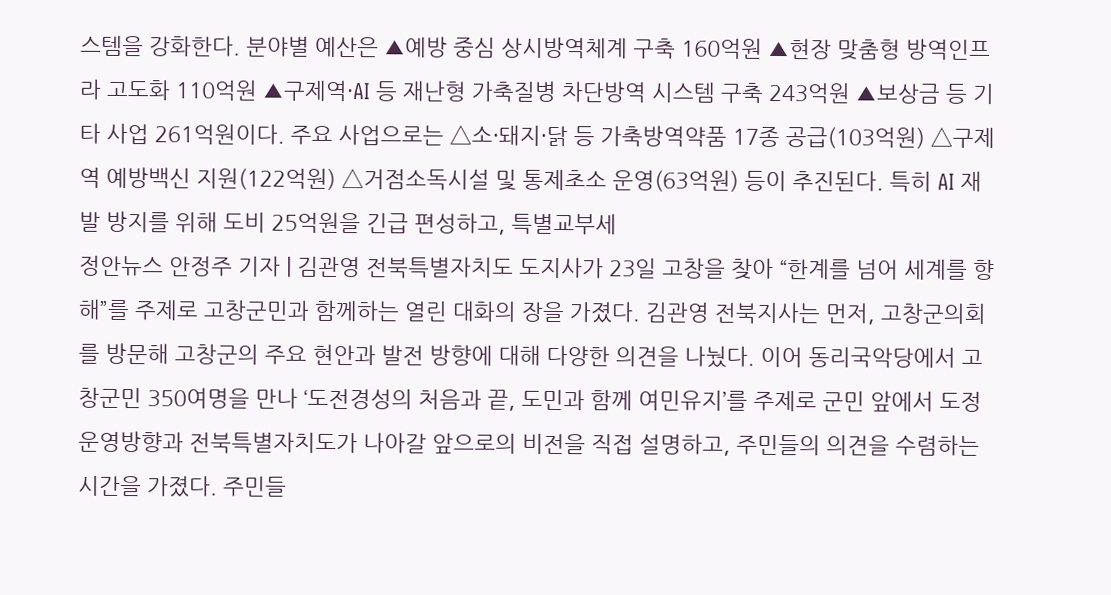스템을 강화한다. 분야별 예산은 ▲예방 중심 상시방역체계 구축 160억원 ▲현장 맞춤형 방역인프라 고도화 110억원 ▲구제역·AI 등 재난형 가축질병 차단방역 시스템 구축 243억원 ▲보상금 등 기타 사업 261억원이다. 주요 사업으로는 △소·돼지·닭 등 가축방역약품 17종 공급(103억원) △구제역 예방백신 지원(122억원) △거점소독시설 및 통제초소 운영(63억원) 등이 추진된다. 특히 AI 재발 방지를 위해 도비 25억원을 긴급 편성하고, 특별교부세
정안뉴스 안정주 기자 | 김관영 전북특별자치도 도지사가 23일 고창을 찾아 “한계를 넘어 세계를 향해”를 주제로 고창군민과 함께하는 열린 대화의 장을 가졌다. 김관영 전북지사는 먼저, 고창군의회를 방문해 고창군의 주요 현안과 발전 방향에 대해 다양한 의견을 나눴다. 이어 동리국악당에서 고창군민 350여명을 만나 ‘도전경성의 처음과 끝, 도민과 함께 여민유지’를 주제로 군민 앞에서 도정 운영방향과 전북특별자치도가 나아갈 앞으로의 비전을 직접 설명하고, 주민들의 의견을 수렴하는 시간을 가졌다. 주민들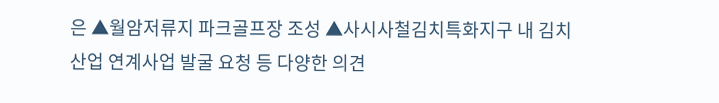은 ▲월암저류지 파크골프장 조성 ▲사시사철김치특화지구 내 김치산업 연계사업 발굴 요청 등 다양한 의견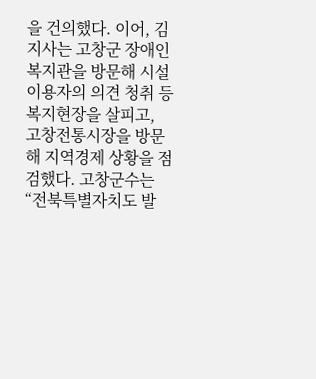을 건의했다. 이어, 김 지사는 고창군 장애인복지관을 방문해 시설이용자의 의견 청취 등 복지현장을 살피고, 고창전통시장을 방문해 지역경제 상황을 점검했다. 고창군수는 “전북특별자치도 발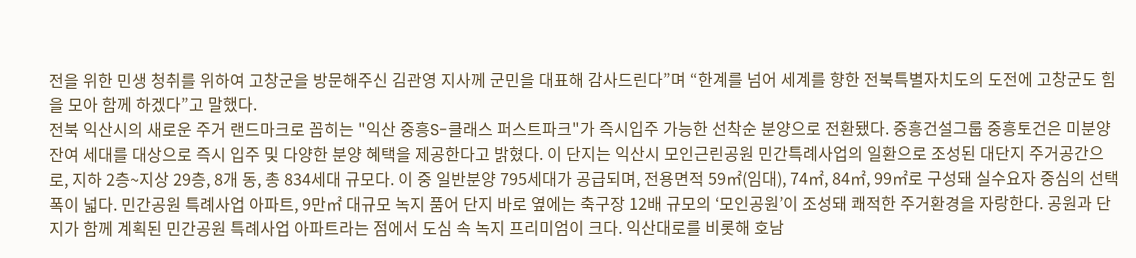전을 위한 민생 청취를 위하여 고창군을 방문해주신 김관영 지사께 군민을 대표해 감사드린다”며 “한계를 넘어 세계를 향한 전북특별자치도의 도전에 고창군도 힘을 모아 함께 하겠다”고 말했다.
전북 익산시의 새로운 주거 랜드마크로 꼽히는 "익산 중흥S-클래스 퍼스트파크"가 즉시입주 가능한 선착순 분양으로 전환됐다. 중흥건설그룹 중흥토건은 미분양 잔여 세대를 대상으로 즉시 입주 및 다양한 분양 혜택을 제공한다고 밝혔다. 이 단지는 익산시 모인근린공원 민간특례사업의 일환으로 조성된 대단지 주거공간으로, 지하 2층~지상 29층, 8개 동, 총 834세대 규모다. 이 중 일반분양 795세대가 공급되며, 전용면적 59㎡(임대), 74㎡, 84㎡, 99㎡로 구성돼 실수요자 중심의 선택 폭이 넓다. 민간공원 특례사업 아파트, 9만㎡ 대규모 녹지 품어 단지 바로 옆에는 축구장 12배 규모의 ‘모인공원’이 조성돼 쾌적한 주거환경을 자랑한다. 공원과 단지가 함께 계획된 민간공원 특례사업 아파트라는 점에서 도심 속 녹지 프리미엄이 크다. 익산대로를 비롯해 호남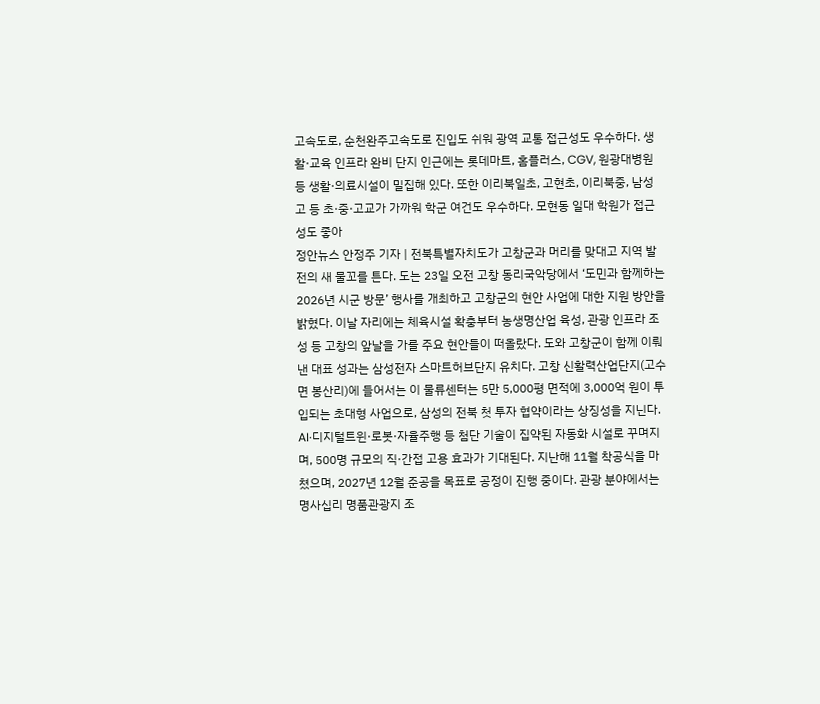고속도로, 순천완주고속도로 진입도 쉬워 광역 교통 접근성도 우수하다. 생활·교육 인프라 완비 단지 인근에는 롯데마트, 홈플러스, CGV, 원광대병원 등 생활·의료시설이 밀집해 있다. 또한 이리북일초, 고현초, 이리북중, 남성고 등 초·중·고교가 가까워 학군 여건도 우수하다. 모현동 일대 학원가 접근성도 좋아
정안뉴스 안정주 기자 | 전북특별자치도가 고창군과 머리를 맞대고 지역 발전의 새 물꼬를 튼다. 도는 23일 오전 고창 동리국악당에서 ‘도민과 함께하는 2026년 시군 방문’ 행사를 개최하고 고창군의 현안 사업에 대한 지원 방안을 밝혔다. 이날 자리에는 체육시설 확충부터 농생명산업 육성, 관광 인프라 조성 등 고창의 앞날을 가를 주요 현안들이 떠올랐다. 도와 고창군이 함께 이뤄낸 대표 성과는 삼성전자 스마트허브단지 유치다. 고창 신활력산업단지(고수면 봉산리)에 들어서는 이 물류센터는 5만 5,000평 면적에 3,000억 원이 투입되는 초대형 사업으로, 삼성의 전북 첫 투자 협약이라는 상징성을 지닌다. AI·디지털트윈·로봇·자율주행 등 첨단 기술이 집약된 자동화 시설로 꾸며지며, 500명 규모의 직·간접 고용 효과가 기대된다. 지난해 11월 착공식을 마쳤으며, 2027년 12월 준공을 목표로 공정이 진행 중이다. 관광 분야에서는 명사십리 명품관광지 조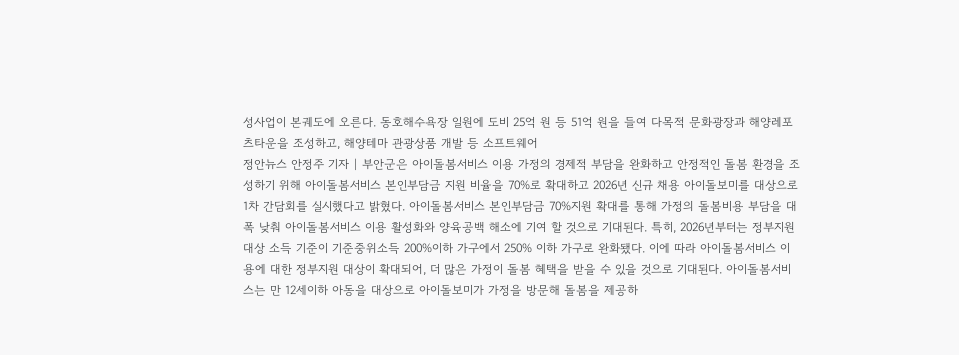성사업이 본궤도에 오른다. 동호해수욕장 일원에 도비 25억 원 등 51억 원을 들여 다목적 문화광장과 해양레포츠타운을 조성하고, 해양테마 관광상품 개발 등 소프트웨어
정안뉴스 안정주 기자 | 부안군은 아이돌봄서비스 이용 가정의 경제적 부담을 완화하고 안정적인 돌봄 환경을 조성하기 위해 아이돌봄서비스 본인부담금 지원 비율을 70%로 확대하고 2026년 신규 채용 아이돌보미를 대상으로 1차 간담회를 실시했다고 밝혔다. 아이돌봄서비스 본인부담금 70%지원 확대를 통해 가정의 돌봄비용 부담을 대폭 낮춰 아이돌봄서비스 이용 활성화와 양육공백 해소에 기여 할 것으로 기대된다. 특히, 2026년부터는 정부지원 대상 소득 기준이 기준중위소득 200%이하 가구에서 250% 이하 가구로 완화됐다. 이에 따라 아이돌봄서비스 이용에 대한 정부지원 대상이 확대되어, 더 많은 가정이 돌봄 혜택을 받을 수 있을 것으로 기대된다. 아이돌봄서비스는 만 12세이하 아동을 대상으로 아이돌보미가 가정을 방문해 돌봄을 제공하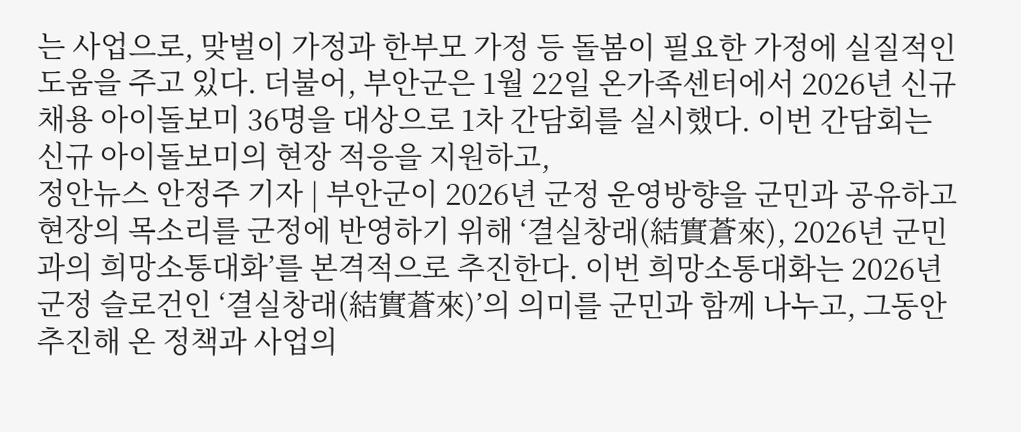는 사업으로, 맞벌이 가정과 한부모 가정 등 돌봄이 필요한 가정에 실질적인 도움을 주고 있다. 더불어, 부안군은 1월 22일 온가족센터에서 2026년 신규채용 아이돌보미 36명을 대상으로 1차 간담회를 실시했다. 이번 간담회는 신규 아이돌보미의 현장 적응을 지원하고,
정안뉴스 안정주 기자 | 부안군이 2026년 군정 운영방향을 군민과 공유하고 현장의 목소리를 군정에 반영하기 위해 ‘결실창래(結實蒼來), 2026년 군민과의 희망소통대화’를 본격적으로 추진한다. 이번 희망소통대화는 2026년 군정 슬로건인 ‘결실창래(結實蒼來)’의 의미를 군민과 함께 나누고, 그동안 추진해 온 정책과 사업의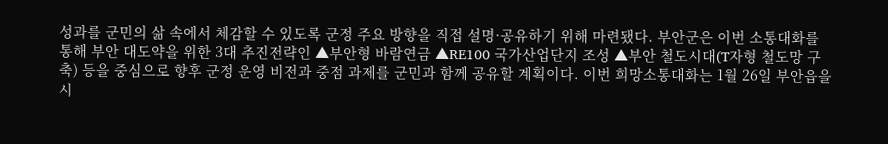성과를 군민의 삶 속에서 체감할 수 있도록 군정 주요 방향을 직접 설명·공유하기 위해 마련됐다. 부안군은 이번 소통대화를 통해 부안 대도약을 위한 3대 추진전략인 ▲부안형 바람연금 ▲RE100 국가산업단지 조성 ▲부안 철도시대(T자형 철도망 구축) 등을 중심으로 향후 군정 운영 비전과 중점 과제를 군민과 함께 공유할 계획이다. 이번 희망소통대화는 1월 26일 부안읍을 시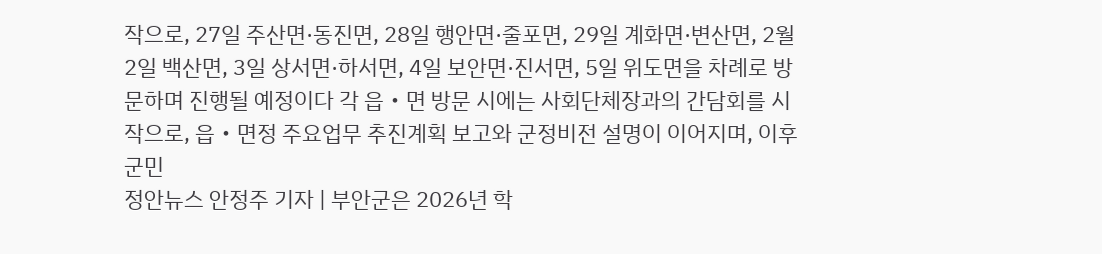작으로, 27일 주산면·동진면, 28일 행안면·줄포면, 29일 계화면·변산면, 2월 2일 백산면, 3일 상서면·하서면, 4일 보안면·진서면, 5일 위도면을 차례로 방문하며 진행될 예정이다 각 읍‧면 방문 시에는 사회단체장과의 간담회를 시작으로, 읍‧면정 주요업무 추진계획 보고와 군정비전 설명이 이어지며, 이후 군민
정안뉴스 안정주 기자 | 부안군은 2026년 학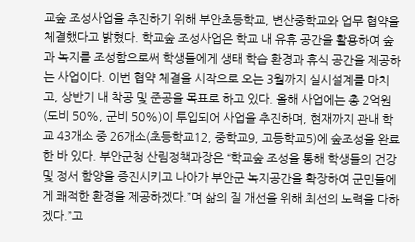교숲 조성사업을 추진하기 위해 부안초등학교, 변산중학교와 업무 협약을 체결했다고 밝혔다. 학교숲 조성사업은 학교 내 유휴 공간을 활용하여 숲과 녹지를 조성함으로써 학생들에게 생태 학습 환경과 휴식 공간을 제공하는 사업이다. 이번 협약 체결을 시작으로 오는 3월까지 실시설계를 마치고, 상반기 내 착공 및 준공을 목표로 하고 있다. 올해 사업에는 총 2억원(도비 50%, 군비 50%)이 투입되어 사업을 추진하며, 현재까지 관내 학교 43개소 중 26개소(초등학교12, 중학교9, 고등학교5)에 숲조성을 완료한 바 있다. 부안군청 산림정책과장은 “학교숲 조성을 통해 학생들의 건강 및 정서 함양을 증진시키고 나아가 부안군 녹지공간을 확장하여 군민들에게 쾌적한 환경을 제공하겠다.”며 삶의 질 개선을 위해 최선의 노력을 다하겠다.”고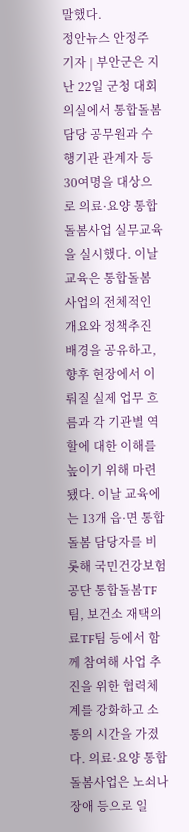말했다.
정안뉴스 안정주 기자 | 부안군은 지난 22일 군청 대회의실에서 통합돌봄 담당 공무원과 수행기관 관계자 등 30여명을 대상으로 의료·요양 통합돌봄사업 실무교육을 실시했다. 이날 교육은 통합돌봄 사업의 전체적인 개요와 정책추진 배경을 공유하고, 향후 현장에서 이뤄질 실제 업무 흐름과 각 기관별 역할에 대한 이해를 높이기 위해 마련됐다. 이날 교육에는 13개 읍·면 통합돌봄 담당자를 비롯해 국민건강보험공단 통합돌봄TF팀, 보건소 재택의료TF팀 등에서 함께 참여해 사업 추진을 위한 협력체계를 강화하고 소통의 시간을 가졌다. 의료·요양 통합돌봄사업은 노쇠나 장애 등으로 일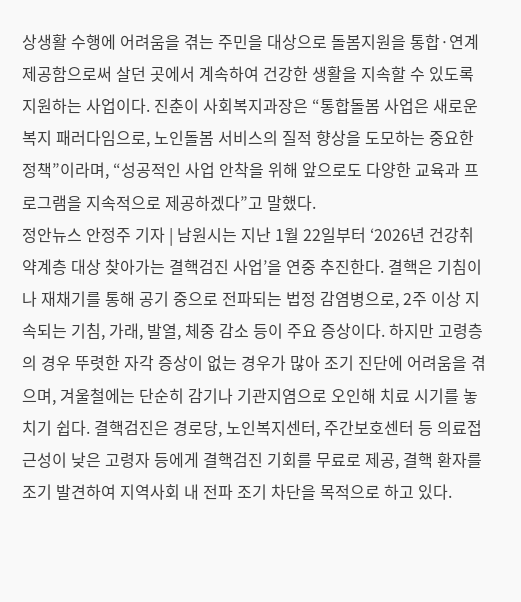상생활 수행에 어려움을 겪는 주민을 대상으로 돌봄지원을 통합·연계 제공함으로써 살던 곳에서 계속하여 건강한 생활을 지속할 수 있도록 지원하는 사업이다. 진춘이 사회복지과장은 “통합돌봄 사업은 새로운 복지 패러다임으로, 노인돌봄 서비스의 질적 향상을 도모하는 중요한 정책”이라며, “성공적인 사업 안착을 위해 앞으로도 다양한 교육과 프로그램을 지속적으로 제공하겠다”고 말했다.
정안뉴스 안정주 기자 | 남원시는 지난 1월 22일부터 ‘2026년 건강취약계층 대상 찾아가는 결핵검진 사업’을 연중 추진한다. 결핵은 기침이나 재채기를 통해 공기 중으로 전파되는 법정 감염병으로, 2주 이상 지속되는 기침, 가래, 발열, 체중 감소 등이 주요 증상이다. 하지만 고령층의 경우 뚜렷한 자각 증상이 없는 경우가 많아 조기 진단에 어려움을 겪으며, 겨울철에는 단순히 감기나 기관지염으로 오인해 치료 시기를 놓치기 쉽다. 결핵검진은 경로당, 노인복지센터, 주간보호센터 등 의료접근성이 낮은 고령자 등에게 결핵검진 기회를 무료로 제공, 결핵 환자를 조기 발견하여 지역사회 내 전파 조기 차단을 목적으로 하고 있다.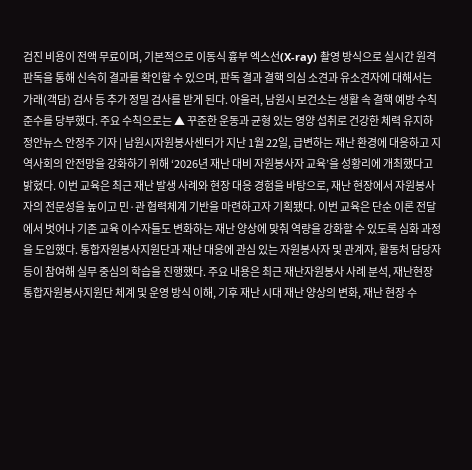검진 비용이 전액 무료이며, 기본적으로 이동식 흉부 엑스선(X-ray) 촬영 방식으로 실시간 원격 판독을 통해 신속히 결과를 확인할 수 있으며, 판독 결과 결핵 의심 소견과 유소견자에 대해서는 가래(객담) 검사 등 추가 정밀 검사를 받게 된다. 아울러, 남원시 보건소는 생활 속 결핵 예방 수칙 준수를 당부했다. 주요 수칙으로는 ▲ 꾸준한 운동과 균형 있는 영양 섭취로 건강한 체력 유지하
정안뉴스 안정주 기자 | 남원시자원봉사센터가 지난 1월 22일, 급변하는 재난 환경에 대응하고 지역사회의 안전망을 강화하기 위해 ‘2026년 재난 대비 자원봉사자 교육’을 성황리에 개최했다고 밝혔다. 이번 교육은 최근 재난 발생 사례와 현장 대응 경험을 바탕으로, 재난 현장에서 자원봉사자의 전문성을 높이고 민·관 협력체계 기반을 마련하고자 기획됐다. 이번 교육은 단순 이론 전달에서 벗어나 기존 교육 이수자들도 변화하는 재난 양상에 맞춰 역량을 강화할 수 있도록 심화 과정을 도입했다. 통합자원봉사지원단과 재난 대응에 관심 있는 자원봉사자 및 관계자, 활동처 담당자 등이 참여해 실무 중심의 학습을 진행했다. 주요 내용은 최근 재난자원봉사 사례 분석, 재난현장 통합자원봉사지원단 체계 및 운영 방식 이해, 기후 재난 시대 재난 양상의 변화, 재난 현장 수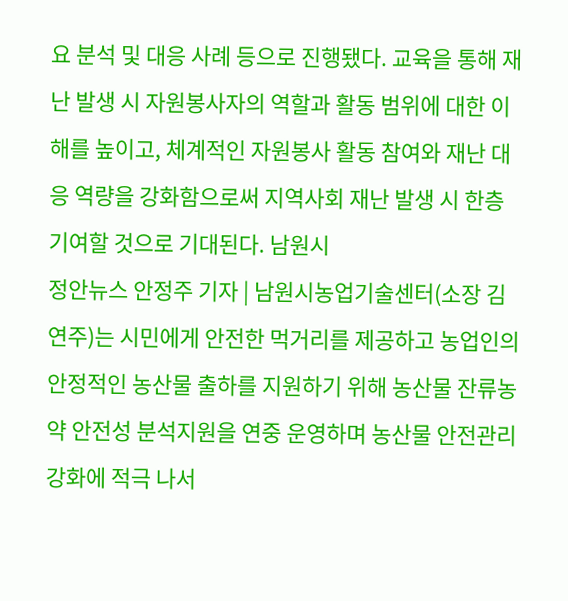요 분석 및 대응 사례 등으로 진행됐다. 교육을 통해 재난 발생 시 자원봉사자의 역할과 활동 범위에 대한 이해를 높이고, 체계적인 자원봉사 활동 참여와 재난 대응 역량을 강화함으로써 지역사회 재난 발생 시 한층 기여할 것으로 기대된다. 남원시
정안뉴스 안정주 기자 | 남원시농업기술센터(소장 김연주)는 시민에게 안전한 먹거리를 제공하고 농업인의 안정적인 농산물 출하를 지원하기 위해 농산물 잔류농약 안전성 분석지원을 연중 운영하며 농산물 안전관리 강화에 적극 나서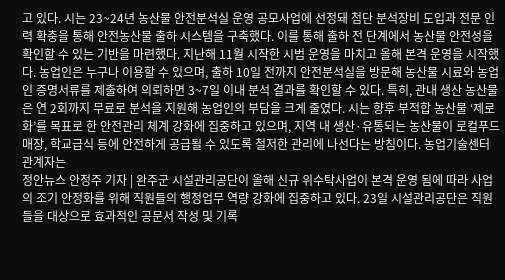고 있다. 시는 23~24년 농산물 안전분석실 운영 공모사업에 선정돼 첨단 분석장비 도입과 전문 인력 확충을 통해 안전농산물 출하 시스템을 구축했다. 이를 통해 출하 전 단계에서 농산물 안전성을 확인할 수 있는 기반을 마련했다. 지난해 11월 시작한 시범 운영을 마치고 올해 본격 운영을 시작했다. 농업인은 누구나 이용할 수 있으며, 출하 10일 전까지 안전분석실을 방문해 농산물 시료와 농업인 증명서류를 제출하여 의뢰하면 3~7일 이내 분석 결과를 확인할 수 있다. 특히, 관내 생산 농산물은 연 2회까지 무료로 분석을 지원해 농업인의 부담을 크게 줄였다. 시는 향후 부적합 농산물 ‘제로화’를 목표로 한 안전관리 체계 강화에 집중하고 있으며, 지역 내 생산·유통되는 농산물이 로컬푸드 매장, 학교급식 등에 안전하게 공급될 수 있도록 철저한 관리에 나선다는 방침이다. 농업기술센터 관계자는
정안뉴스 안정주 기자 | 완주군 시설관리공단이 올해 신규 위수탁사업이 본격 운영 됨에 따라 사업의 조기 안정화를 위해 직원들의 행정업무 역량 강화에 집중하고 있다. 23일 시설관리공단은 직원들을 대상으로 효과적인 공문서 작성 및 기록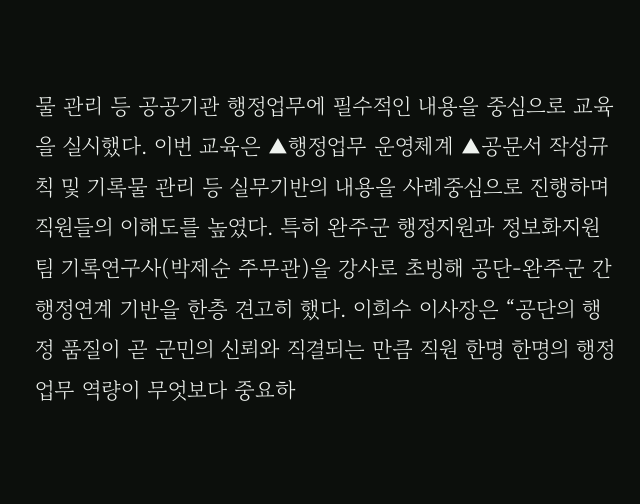물 관리 등 공공기관 행정업무에 필수적인 내용을 중심으로 교육을 실시했다. 이번 교육은 ▲행정업무 운영체계 ▲공문서 작성규칙 및 기록물 관리 등 실무기반의 내용을 사례중심으로 진행하며 직원들의 이해도를 높였다. 특히 완주군 행정지원과 정보화지원팀 기록연구사(박제순 주무관)을 강사로 초빙해 공단-완주군 간 행정연계 기반을 한층 견고히 했다. 이희수 이사장은 “공단의 행정 품질이 곧 군민의 신뢰와 직결되는 만큼 직원 한명 한명의 행정업무 역량이 무엇보다 중요하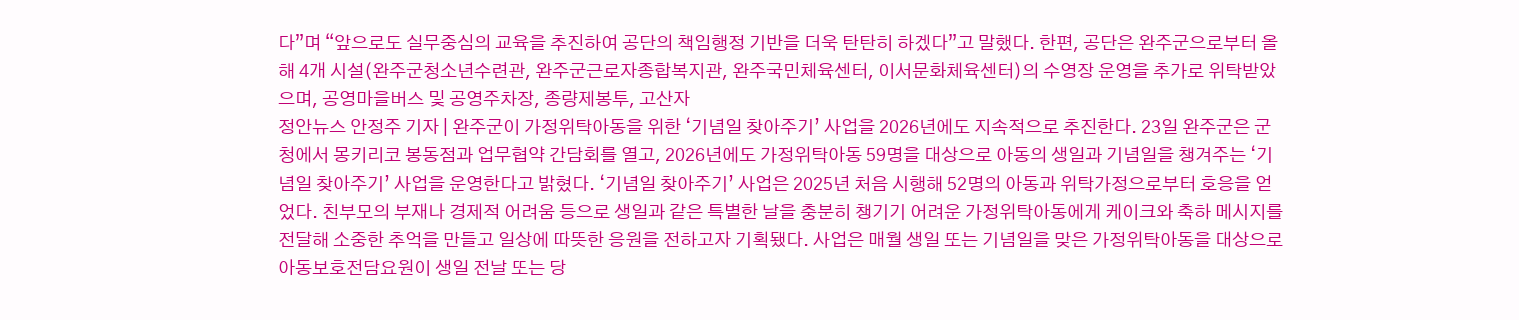다”며 “앞으로도 실무중심의 교육을 추진하여 공단의 책임행정 기반을 더욱 탄탄히 하겠다”고 말했다. 한편, 공단은 완주군으로부터 올해 4개 시설(완주군청소년수련관, 완주군근로자종합복지관, 완주국민체육센터, 이서문화체육센터)의 수영장 운영을 추가로 위탁받았으며, 공영마을버스 및 공영주차장, 종량제봉투, 고산자
정안뉴스 안정주 기자 | 완주군이 가정위탁아동을 위한 ‘기념일 찾아주기’ 사업을 2026년에도 지속적으로 추진한다. 23일 완주군은 군청에서 몽키리코 봉동점과 업무협약 간담회를 열고, 2026년에도 가정위탁아동 59명을 대상으로 아동의 생일과 기념일을 챙겨주는 ‘기념일 찾아주기’ 사업을 운영한다고 밝혔다. ‘기념일 찾아주기’ 사업은 2025년 처음 시행해 52명의 아동과 위탁가정으로부터 호응을 얻었다. 친부모의 부재나 경제적 어려움 등으로 생일과 같은 특별한 날을 충분히 챙기기 어려운 가정위탁아동에게 케이크와 축하 메시지를 전달해 소중한 추억을 만들고 일상에 따뜻한 응원을 전하고자 기획됐다. 사업은 매월 생일 또는 기념일을 맞은 가정위탁아동을 대상으로 아동보호전담요원이 생일 전날 또는 당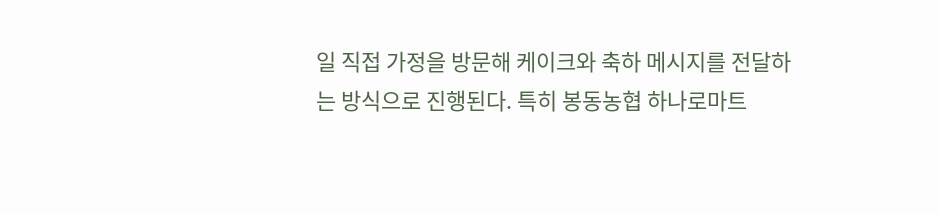일 직접 가정을 방문해 케이크와 축하 메시지를 전달하는 방식으로 진행된다. 특히 봉동농협 하나로마트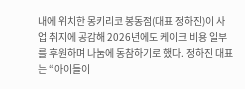내에 위치한 몽키리코 봉동점(대표 정하진)이 사업 취지에 공감해 2026년에도 케이크 비용 일부를 후원하며 나눔에 동참하기로 했다. 정하진 대표는 “아이들이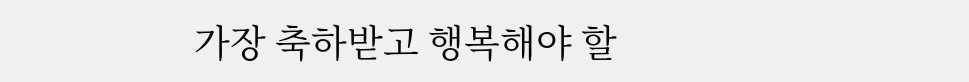가장 축하받고 행복해야 할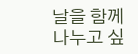날을 함께 나누고 싶